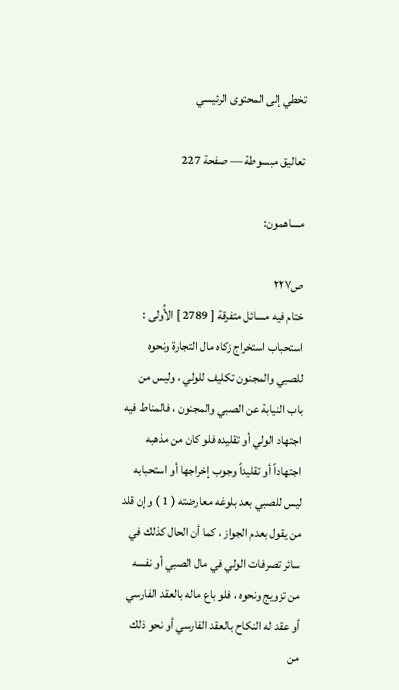تخطي إلى المحتوى الرئيسي

تعاليق مبسوطة — صفحة 227

مساهمون:

ص٢٢٧
ختام فيه مسائل متفرقة [ 2789 ] الأُولى : استحباب استخراج زكاه مال التجارة ونحوه للصبي والمجنون تكليف للولي ، وليس من باب النيابة عن الصبي والمجنون ، فالمناط فيه اجتهاد الولي أو تقليده فلو كان من مذهبه اجتهاداً أو تقليداً وجوب إخراجها أو استحبابه ليس للصبي بعد بلوغه معارضته ( 1 ) وإن قلد من يقول بعدم الجواز ، كما أن الحال كذلك في سائر تصرفات الولي في مال الصبي أو نفسه من تزويج ونحوه ، فلو باع ماله بالعقد الفارسي أو عقد له النكاح بالعقد الفارسي أو نحو ذلك من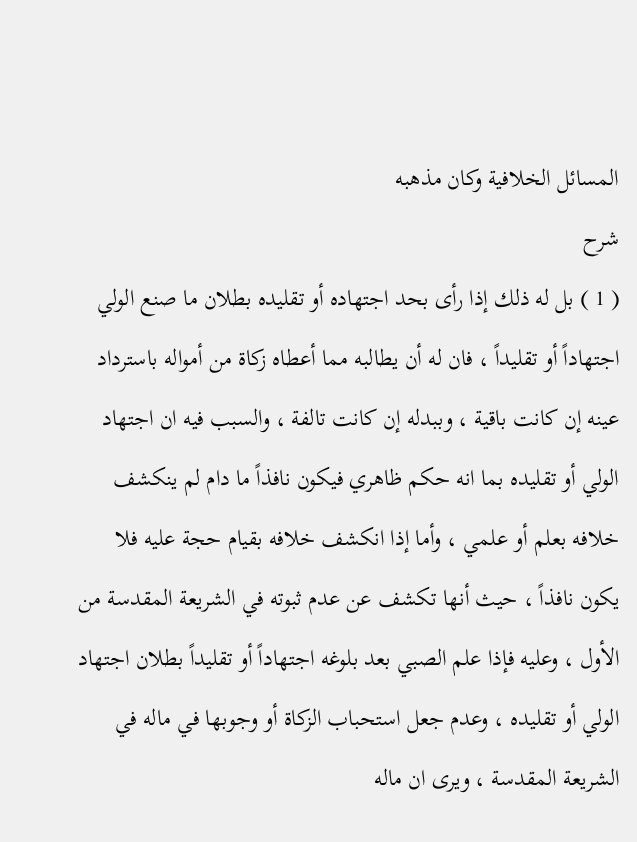المسائل الخلافية وكان مذهبه
شرح
( 1 ) بل له ذلك إذا رأى بحد اجتهاده أو تقليده بطلان ما صنع الولي اجتهاداً أو تقليداً ، فان له أن يطالبه مما أعطاه زكاة من أمواله باسترداد عينه إن كانت باقية ، وببدله إن كانت تالفة ، والسبب فيه ان اجتهاد الولي أو تقليده بما انه حكم ظاهري فيكون نافذاً ما دام لم ينكشف خلافه بعلم أو علمي ، وأما إذا انكشف خلافه بقيام حجة عليه فلا يكون نافذاً ، حيث أنها تكشف عن عدم ثبوته في الشريعة المقدسة من الأول ، وعليه فإذا علم الصبي بعد بلوغه اجتهاداً أو تقليداً بطلان اجتهاد الولي أو تقليده ، وعدم جعل استحباب الزكاة أو وجوبها في ماله في الشريعة المقدسة ، ويرى ان ماله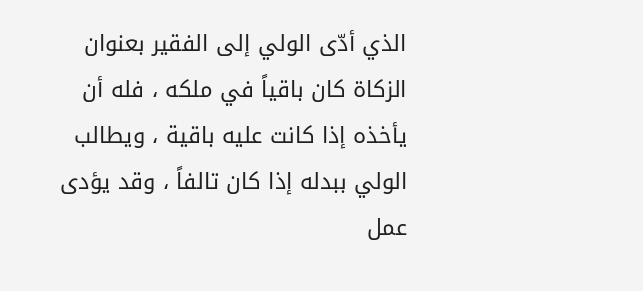الذي أدّى الولي إلى الفقير بعنوان الزكاة كان باقياً في ملكه ، فله أن يأخذه إذا كانت عليه باقية ، ويطالب الولي ببدله إذا كان تالفاً ، وقد يؤدى عمل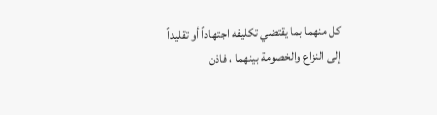كل منهما بما يقتضي تكليفه اجتهاداً أو تقليداً إلى النزاع والخصومة بينهما ، فاذن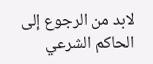لابد من الرجوع إلى الحاكم الشرعي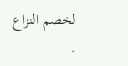لخصم النزاع .